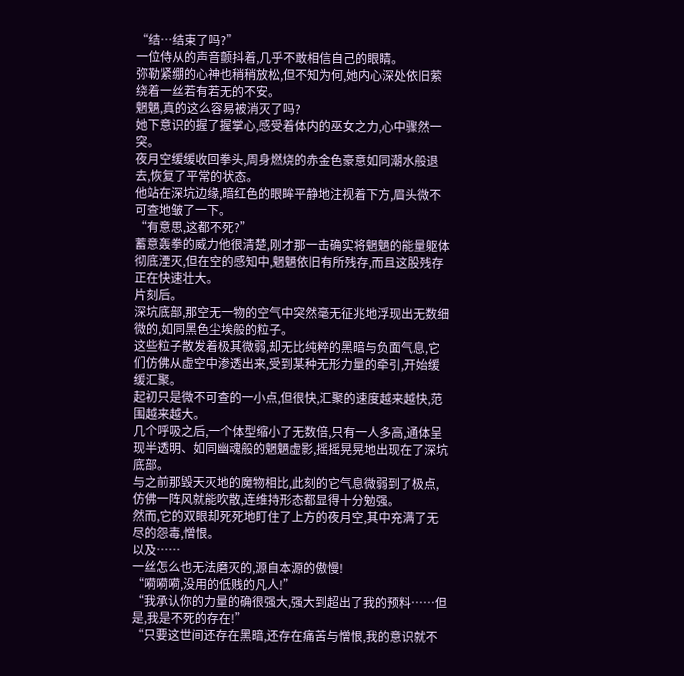“结…结束了吗?”
一位侍从的声音颤抖着,几乎不敢相信自己的眼睛。
弥勒紧绷的心神也稍稍放松,但不知为何,她内心深处依旧萦绕着一丝若有若无的不安。
魍魉,真的这么容易被消灭了吗?
她下意识的握了握掌心,感受着体内的巫女之力,心中骤然一突。
夜月空缓缓收回拳头,周身燃烧的赤金色豪意如同潮水般退去,恢复了平常的状态。
他站在深坑边缘,暗红色的眼眸平静地注视着下方,眉头微不可查地皱了一下。
“有意思,这都不死?”
蓄意轰拳的威力他很清楚,刚才那一击确实将魍魉的能量躯体彻底湮灭,但在空的感知中,魍魉依旧有所残存,而且这股残存正在快速壮大。
片刻后。
深坑底部,那空无一物的空气中突然毫无征兆地浮现出无数细微的,如同黑色尘埃般的粒子。
这些粒子散发着极其微弱,却无比纯粹的黑暗与负面气息,它们仿佛从虚空中渗透出来,受到某种无形力量的牵引,开始缓缓汇聚。
起初只是微不可查的一小点,但很快,汇聚的速度越来越快,范围越来越大。
几个呼吸之后,一个体型缩小了无数倍,只有一人多高,通体呈现半透明、如同幽魂般的魍魉虚影,摇摇晃晃地出现在了深坑底部。
与之前那毁天灭地的魔物相比,此刻的它气息微弱到了极点,仿佛一阵风就能吹散,连维持形态都显得十分勉强。
然而,它的双眼却死死地盯住了上方的夜月空,其中充满了无尽的怨毒,憎恨。
以及……
一丝怎么也无法磨灭的,源自本源的傲慢!
“嗬嗬嗬,没用的低贱的凡人!”
“我承认你的力量的确很强大,强大到超出了我的预料……但是,我是不死的存在!”
“只要这世间还存在黑暗,还存在痛苦与憎恨,我的意识就不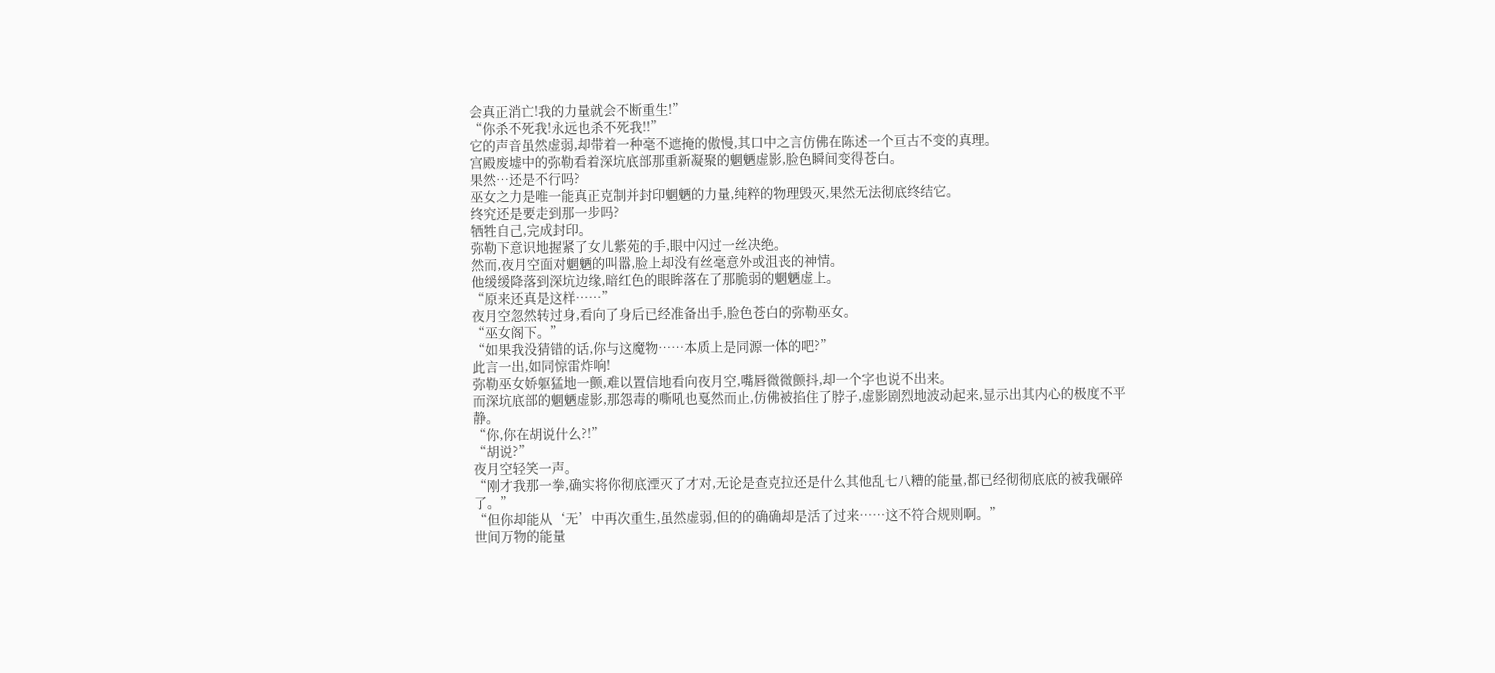会真正消亡!我的力量就会不断重生!”
“你杀不死我!永远也杀不死我!!”
它的声音虽然虚弱,却带着一种毫不遮掩的傲慢,其口中之言仿佛在陈述一个亘古不变的真理。
宫殿废墟中的弥勒看着深坑底部那重新凝聚的魍魉虚影,脸色瞬间变得苍白。
果然…还是不行吗?
巫女之力是唯一能真正克制并封印魍魉的力量,纯粹的物理毁灭,果然无法彻底终结它。
终究还是要走到那一步吗?
牺牲自己,完成封印。
弥勒下意识地握紧了女儿紫苑的手,眼中闪过一丝决绝。
然而,夜月空面对魍魉的叫嚣,脸上却没有丝毫意外或沮丧的神情。
他缓缓降落到深坑边缘,暗红色的眼眸落在了那脆弱的魍魉虚上。
“原来还真是这样……”
夜月空忽然转过身,看向了身后已经准备出手,脸色苍白的弥勒巫女。
“巫女阁下。”
“如果我没猜错的话,你与这魔物……本质上是同源一体的吧?”
此言一出,如同惊雷炸响!
弥勒巫女娇躯猛地一颤,难以置信地看向夜月空,嘴唇微微颤抖,却一个字也说不出来。
而深坑底部的魍魉虚影,那怨毒的嘶吼也戛然而止,仿佛被掐住了脖子,虚影剧烈地波动起来,显示出其内心的极度不平静。
“你,你在胡说什么?!”
“胡说?”
夜月空轻笑一声。
“刚才我那一拳,确实将你彻底湮灭了才对,无论是查克拉还是什么其他乱七八糟的能量,都已经彻彻底底的被我碾碎了。”
“但你却能从‘无’中再次重生,虽然虚弱,但的的确确却是活了过来……这不符合规则啊。”
世间万物的能量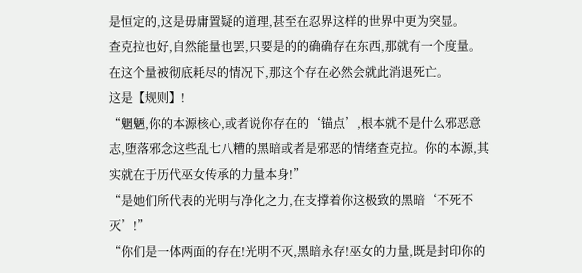是恒定的,这是毋庸置疑的道理,甚至在忍界这样的世界中更为突显。
查克拉也好,自然能量也罢,只要是的的确确存在东西,那就有一个度量。
在这个量被彻底耗尽的情况下,那这个存在必然会就此消退死亡。
这是【规则】!
“魍魉,你的本源核心,或者说你存在的‘锚点’,根本就不是什么邪恶意志,堕落邪念这些乱七八糟的黑暗或者是邪恶的情绪查克拉。你的本源,其实就在于历代巫女传承的力量本身!”
“是她们所代表的光明与净化之力,在支撑着你这极致的黑暗‘不死不灭’!”
“你们是一体两面的存在!光明不灭,黑暗永存!巫女的力量,既是封印你的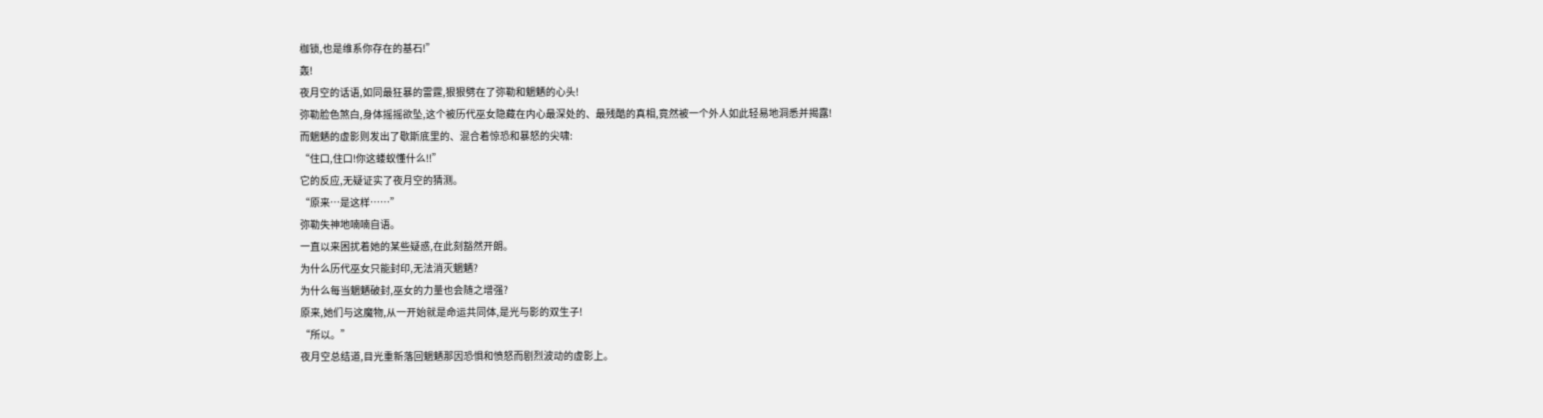枷锁,也是维系你存在的基石!”
轰!
夜月空的话语,如同最狂暴的雷霆,狠狠劈在了弥勒和魍魉的心头!
弥勒脸色煞白,身体摇摇欲坠,这个被历代巫女隐藏在内心最深处的、最残酷的真相,竟然被一个外人如此轻易地洞悉并揭露!
而魍魉的虚影则发出了歇斯底里的、混合着惊恐和暴怒的尖啸:
“住口,住口!你这蝼蚁懂什么!!”
它的反应,无疑证实了夜月空的猜测。
“原来…是这样……”
弥勒失神地喃喃自语。
一直以来困扰着她的某些疑惑,在此刻豁然开朗。
为什么历代巫女只能封印,无法消灭魍魉?
为什么每当魍魉破封,巫女的力量也会随之增强?
原来,她们与这魔物,从一开始就是命运共同体,是光与影的双生子!
“所以。”
夜月空总结道,目光重新落回魍魉那因恐惧和愤怒而剧烈波动的虚影上。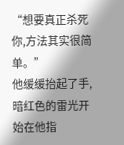“想要真正杀死你,方法其实很简单。”
他缓缓抬起了手,暗红色的雷光开始在他指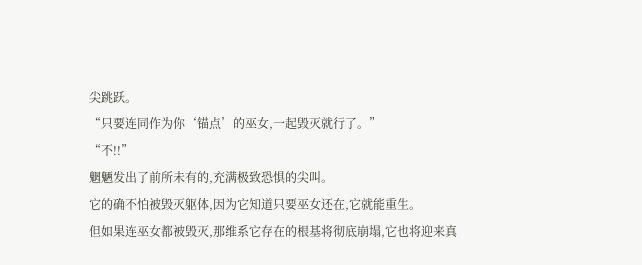尖跳跃。
“只要连同作为你‘锚点’的巫女,一起毁灭就行了。”
“不!!”
魍魉发出了前所未有的,充满极致恐惧的尖叫。
它的确不怕被毁灭躯体,因为它知道只要巫女还在,它就能重生。
但如果连巫女都被毁灭,那维系它存在的根基将彻底崩塌,它也将迎来真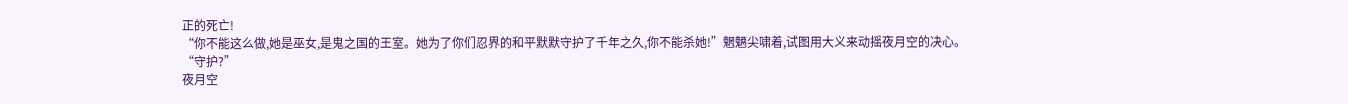正的死亡!
“你不能这么做,她是巫女,是鬼之国的王室。她为了你们忍界的和平默默守护了千年之久,你不能杀她!”魍魉尖啸着,试图用大义来动摇夜月空的决心。
“守护?”
夜月空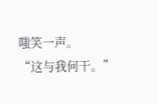嗤笑一声。
“这与我何干。”